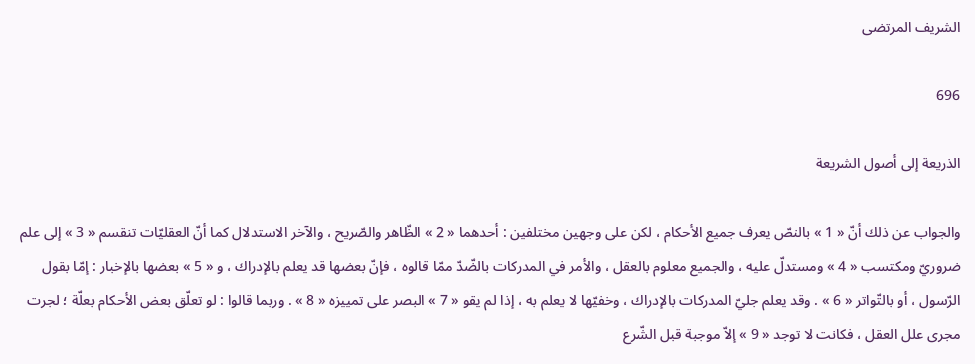الشريف المرتضى

696

الذريعة إلى أصول الشريعة

والجواب عن ذلك أنّ « 1 » بالنصّ يعرف جميع الأحكام ، لكن على وجهين مختلفين : أحدهما « 2 » الظّاهر والصّريح ، والآخر الاستدلال كما أنّ العقليّات تنقسم « 3 » إلى علم ضروريّ ومكتسب « 4 » ومستدلّ عليه ، والجميع معلوم بالعقل ، والأمر في المدركات بالضّدّ ممّا قالوه ، فإنّ بعضها قد يعلم بالإدراك ، و « 5 » بعضها بالإخبار : إمّا بقول الرّسول ، أو بالتّواتر « 6 » . وقد يعلم جليّ المدركات بالإدراك ، وخفيّها لا يعلم به ، إذا لم يقو « 7 » البصر على تمييزه « 8 » . وربما قالوا : لو تعلّق بعض الأحكام بعلّة ؛ لجرت مجرى علل العقل ، فكانت لا توجد « 9 » إلاّ موجبة قبل الشّرع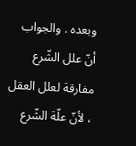وبعده . والجواب أنّ علل الشّرع مفارقة لعلل العقل ، لأنّ علّة الشّرع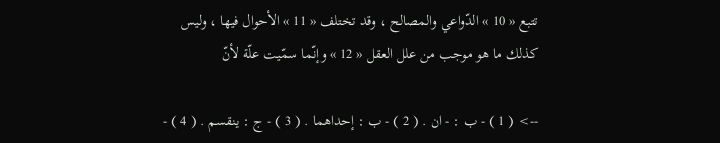تتبع « 10 » الدّواعي والمصالح ، وقد تختلف « 11 » الأحوال فيها ، وليس كذلك ما هو موجب من علل العقل « 12 » وإنّما سمّيت علّة لأنّ

--> ( 1 ) - ب : - ان . ( 2 ) - ب : إحداهما . ( 3 ) - ج : ينقسم . ( 4 ) -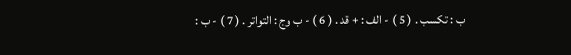ب : تكسب . ( 5 ) - الف : + قد . ( 6 ) - ب وج : التواتر . ( 7 ) - ب :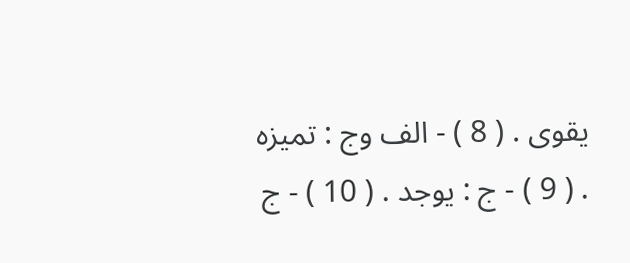يقوى . ( 8 ) - الف وج : تميزه . ( 9 ) - ج : يوجد . ( 10 ) - ج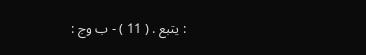: يتبع . ( 11 ) - ب وج :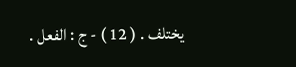يختلف . ( 12 ) - ج : الفعل .